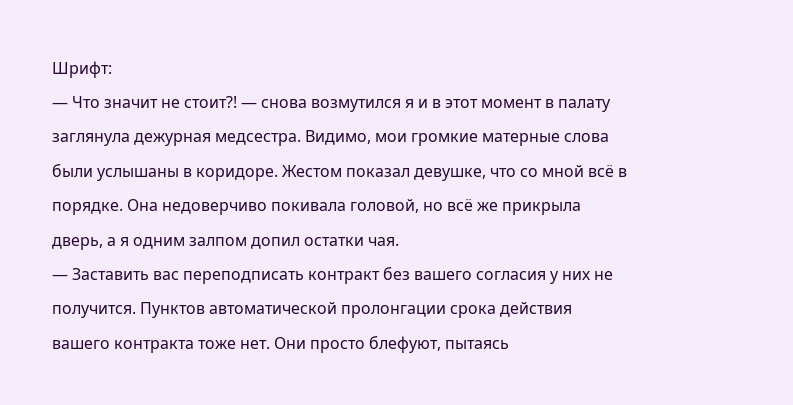Шрифт:
— Что значит не стоит?! — снова возмутился я и в этот момент в палату заглянула дежурная медсестра. Видимо, мои громкие матерные слова были услышаны в коридоре. Жестом показал девушке, что со мной всё в порядке. Она недоверчиво покивала головой, но всё же прикрыла дверь, а я одним залпом допил остатки чая.
— Заставить вас переподписать контракт без вашего согласия у них не получится. Пунктов автоматической пролонгации срока действия вашего контракта тоже нет. Они просто блефуют, пытаясь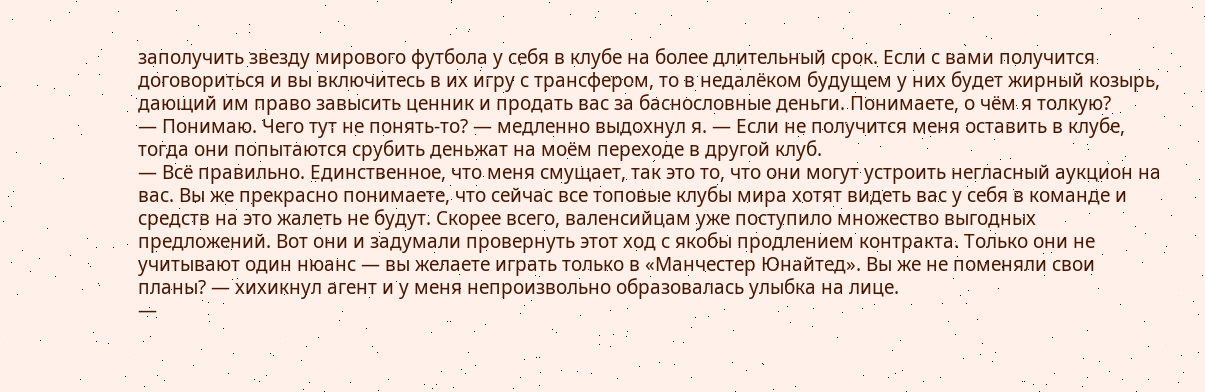заполучить звезду мирового футбола у себя в клубе на более длительный срок. Если с вами получится договориться и вы включитесь в их игру с трансфером, то в недалёком будущем у них будет жирный козырь, дающий им право завысить ценник и продать вас за баснословные деньги. Понимаете, о чём я толкую?
— Понимаю. Чего тут не понять-то? — медленно выдохнул я. — Если не получится меня оставить в клубе, тогда они попытаются срубить деньжат на моём переходе в другой клуб.
— Всё правильно. Единственное, что меня смущает, так это то, что они могут устроить негласный аукцион на вас. Вы же прекрасно понимаете, что сейчас все топовые клубы мира хотят видеть вас у себя в команде и средств на это жалеть не будут. Скорее всего, валенсийцам уже поступило множество выгодных предложений. Вот они и задумали провернуть этот ход с якобы продлением контракта. Только они не учитывают один нюанс — вы желаете играть только в «Манчестер Юнайтед». Вы же не поменяли свои планы? — хихикнул агент и у меня непроизвольно образовалась улыбка на лице.
—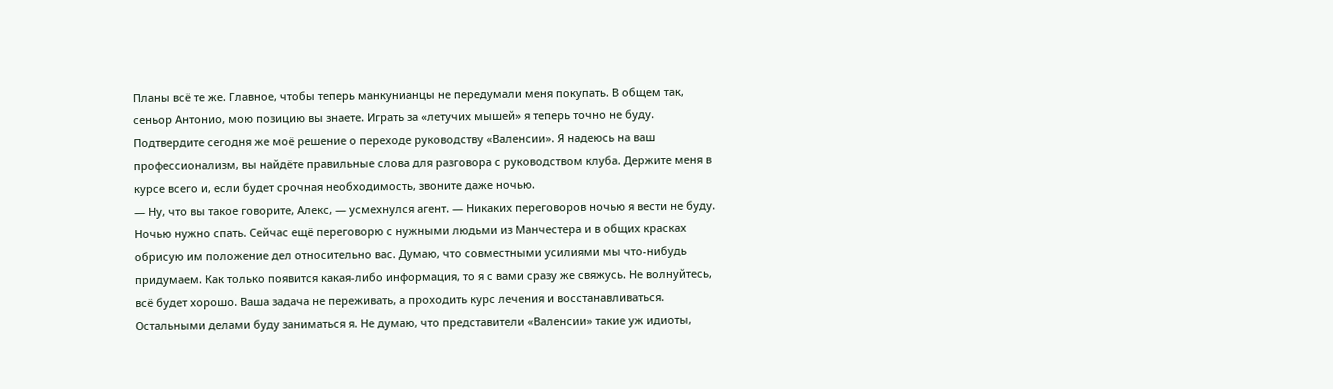Планы всё те же. Главное, чтобы теперь манкунианцы не передумали меня покупать. В общем так, сеньор Антонио, мою позицию вы знаете. Играть за «летучих мышей» я теперь точно не буду. Подтвердите сегодня же моё решение о переходе руководству «Валенсии». Я надеюсь на ваш профессионализм, вы найдёте правильные слова для разговора с руководством клуба. Держите меня в курсе всего и, если будет срочная необходимость, звоните даже ночью.
— Ну, что вы такое говорите, Алекс, — усмехнулся агент. — Никаких переговоров ночью я вести не буду. Ночью нужно спать. Сейчас ещё переговорю с нужными людьми из Манчестера и в общих красках обрисую им положение дел относительно вас. Думаю, что совместными усилиями мы что-нибудь придумаем. Как только появится какая-либо информация, то я с вами сразу же свяжусь. Не волнуйтесь, всё будет хорошо. Ваша задача не переживать, а проходить курс лечения и восстанавливаться. Остальными делами буду заниматься я. Не думаю, что представители «Валенсии» такие уж идиоты,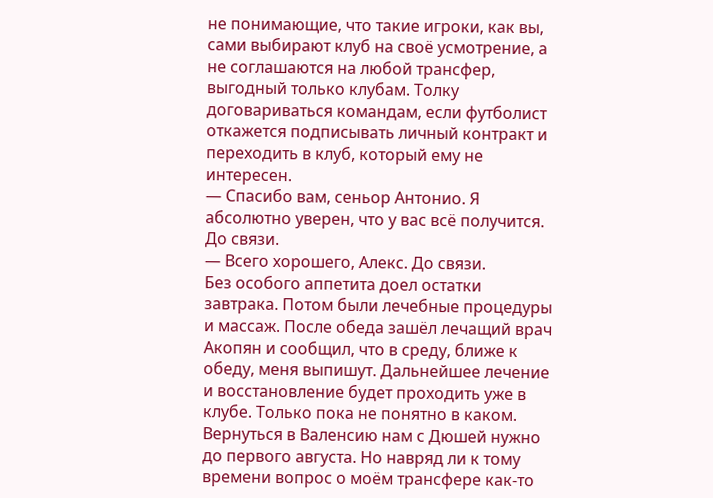не понимающие, что такие игроки, как вы, сами выбирают клуб на своё усмотрение, а не соглашаются на любой трансфер, выгодный только клубам. Толку договариваться командам, если футболист откажется подписывать личный контракт и переходить в клуб, который ему не интересен.
— Спасибо вам, сеньор Антонио. Я абсолютно уверен, что у вас всё получится. До связи.
— Всего хорошего, Алекс. До связи.
Без особого аппетита доел остатки завтрака. Потом были лечебные процедуры и массаж. После обеда зашёл лечащий врач Акопян и сообщил, что в среду, ближе к обеду, меня выпишут. Дальнейшее лечение и восстановление будет проходить уже в клубе. Только пока не понятно в каком. Вернуться в Валенсию нам с Дюшей нужно до первого августа. Но навряд ли к тому времени вопрос о моём трансфере как-то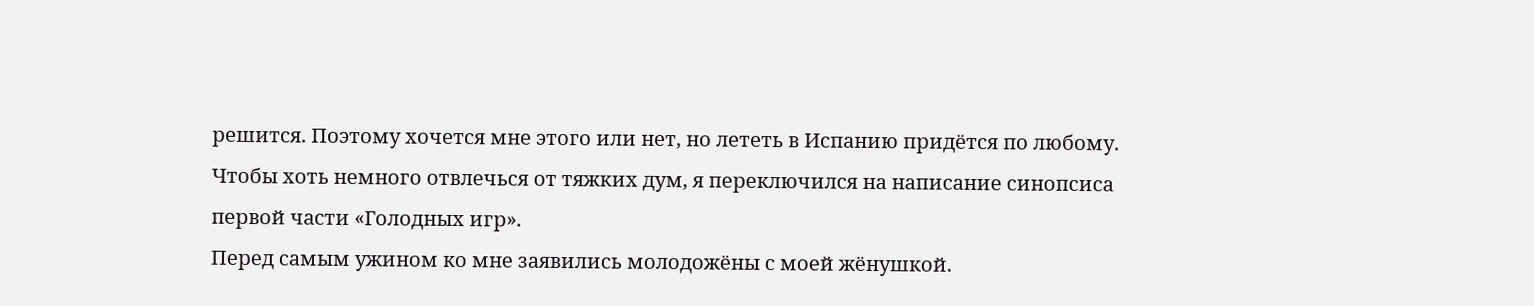решится. Поэтому хочется мне этого или нет, но лететь в Испанию придётся по любому. Чтобы хоть немного отвлечься от тяжких дум, я переключился на написание синопсиса первой части «Голодных игр».
Перед самым ужином ко мне заявились молодожёны с моей жёнушкой.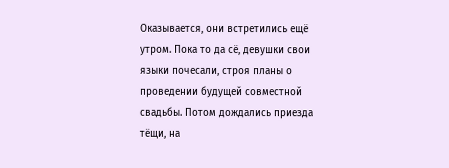Оказывается, они встретились ещё утром. Пока то да сё, девушки свои языки почесали, строя планы о проведении будущей совместной свадьбы. Потом дождались приезда тёщи, на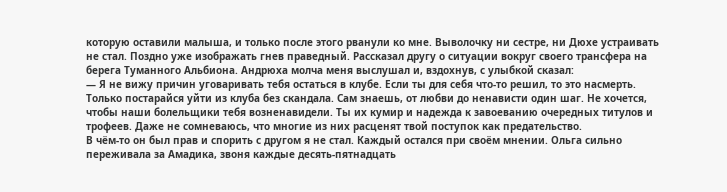которую оставили малыша, и только после этого рванули ко мне. Выволочку ни сестре, ни Дюхе устраивать не стал. Поздно уже изображать гнев праведный. Рассказал другу о ситуации вокруг своего трансфера на берега Туманного Альбиона. Андрюха молча меня выслушал и, вздохнув, с улыбкой сказал:
— Я не вижу причин уговаривать тебя остаться в клубе. Если ты для себя что-то решил, то это насмерть. Только постарайся уйти из клуба без скандала. Сам знаешь, от любви до ненависти один шаг. Не хочется, чтобы наши болельщики тебя возненавидели. Ты их кумир и надежда к завоеванию очередных титулов и трофеев. Даже не сомневаюсь, что многие из них расценят твой поступок как предательство.
В чём-то он был прав и спорить с другом я не стал. Каждый остался при своём мнении. Ольга сильно переживала за Амадика, звоня каждые десять-пятнадцать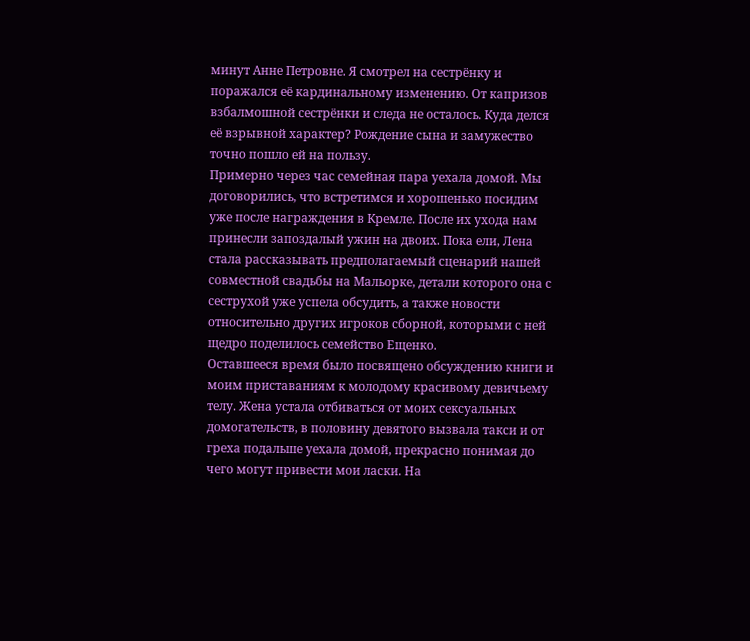минут Анне Петровне. Я смотрел на сестрёнку и поражался её кардинальному изменению. От капризов взбалмошной сестрёнки и следа не осталось. Куда делся её взрывной характер? Рождение сына и замужество точно пошло ей на пользу.
Примерно через час семейная пара уехала домой. Мы договорились, что встретимся и хорошенько посидим уже после награждения в Кремле. После их ухода нам принесли запоздалый ужин на двоих. Пока ели, Лена стала рассказывать предполагаемый сценарий нашей совместной свадьбы на Мальорке, детали которого она с сеструхой уже успела обсудить, а также новости относительно других игроков сборной, которыми с ней щедро поделилось семейство Ещенко.
Оставшееся время было посвящено обсуждению книги и моим приставаниям к молодому красивому девичьему телу. Жена устала отбиваться от моих сексуальных домогательств, в половину девятого вызвала такси и от греха подальше уехала домой, прекрасно понимая до чего могут привести мои ласки. На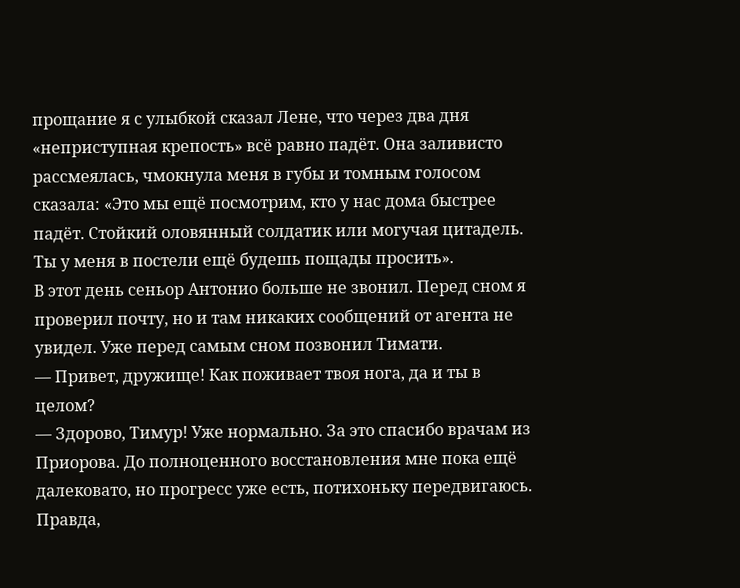прощание я с улыбкой сказал Лене, что через два дня «неприступная крепость» всё равно падёт. Она заливисто рассмеялась, чмокнула меня в губы и томным голосом сказала: «Это мы ещё посмотрим, кто у нас дома быстрее падёт. Стойкий оловянный солдатик или могучая цитадель. Ты у меня в постели ещё будешь пощады просить».
В этот день сеньор Антонио больше не звонил. Перед сном я проверил почту, но и там никаких сообщений от агента не увидел. Уже перед самым сном позвонил Тимати.
— Привет, дружище! Как поживает твоя нога, да и ты в целом?
— Здорово, Тимур! Уже нормально. За это спасибо врачам из Приорова. До полноценного восстановления мне пока ещё далековато, но прогресс уже есть, потихоньку передвигаюсь. Правда,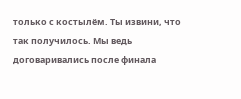только с костылём. Ты извини, что так получилось. Мы ведь договаривались после финала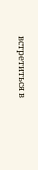встретиться в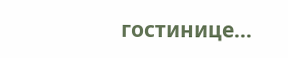гостинице…